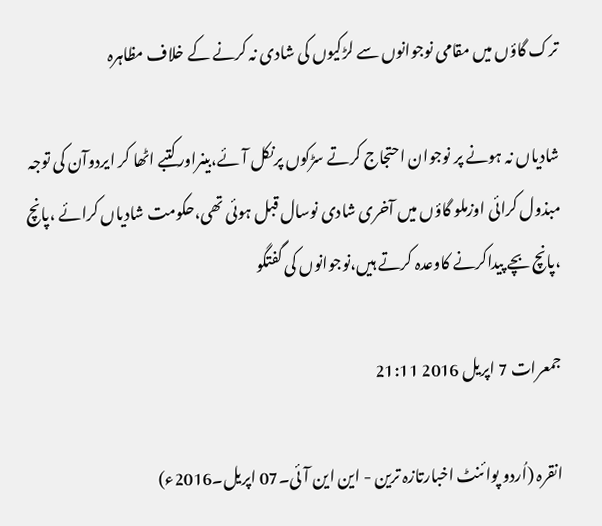ترک گاؤں میں مقامی نوجوانوں سے لڑکیوں کی شادی نہ کرنے کے خلاف مظاہرہ

شادیاں نہ ہونے پر نوجوان احتجاج کرتے سڑکوں پرنکل آئے،بینراورکتبے اٹھا کر ایردوآن کی توجہ مبذول کرائی اوزملو گاؤں میں آخری شادی نوسال قبل ہوئی تھی،حکومت شادیاں کرائے ،پانچ ،پانچ بچے پیداکرنے کاوعدہ کرتے ہیں،نوجوانوں کی گفتگو

جمعرات 7 اپریل 2016 21:11

انقرہ (اُردو پوائنٹ اخبارتازہ ترین - این این آئی۔07 اپریل۔2016ء)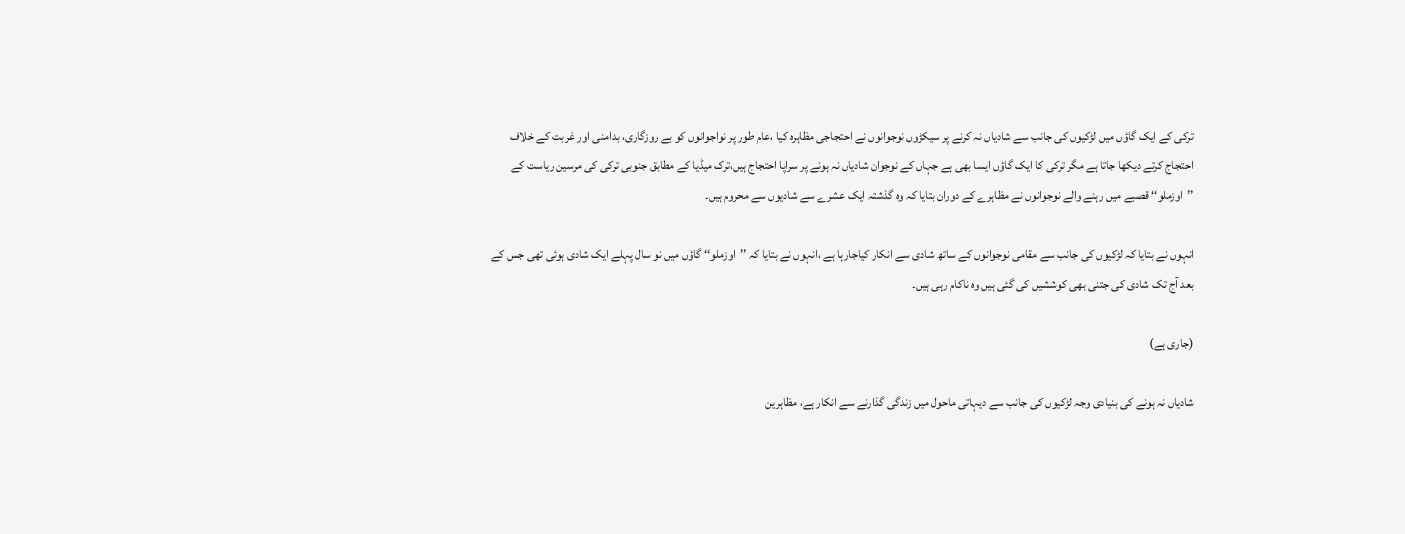ترکی کے ایک گاؤں میں لڑکیوں کی جانب سے شادیاں نہ کرنے پر سیکڑوں نوجوانوں نے احتجاجی مظاہرہ کیا ،عام طور پر نواجوانوں کو بے روزگاری، بدامنی اور غربت کے خلاف احتجاج کرتے دیکھا جاتا ہے مگر ترکی کا ایک گاؤں ایسا بھی ہے جہاں کے نوجوان شادیاں نہ ہونے پر سراپا احتجاج ہیں،ترک میڈیا کے مطابق جنوبی ترکی کی مرسین ریاست کے ’’اوزملو‘‘ قصبے میں رہنے والے نوجوانوں نے مظاہرے کے دوران بتایا کہ وہ گذشتہ ایک عشرے سے شادیوں سے محروم ہیں۔

انہوں نے بتایا کہ لڑکیوں کی جانب سے مقامی نوجوانوں کے ساتھ شادی سے انکار کیاجارہا ہے ،انہوں نے بتایا کہ ’’اوزملو‘‘ گاؤں میں نو سال پہلے ایک شادی ہوئی تھی جس کے بعد آج تک شادی کی جتنی بھی کوششیں کی گئی ہیں وہ ناکام رہی ہیں۔

(جاری ہے)

شادیاں نہ ہونے کی بنیادی وجہ لڑکیوں کی جانب سے دیہاتی ماحول میں زندگی گذارنے سے انکار ہے، مظاہرین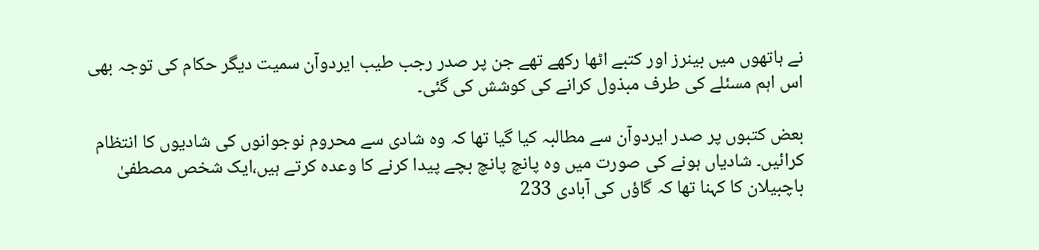نے ہاتھوں میں بینرز اور کتبے اٹھا رکھے تھے جن پر صدر رجب طیب ایردوآن سمیت دیگر حکام کی توجہ بھی اس اہم مسئلے کی طرف مبذول کرانے کی کوشش کی گئی۔

بعض کتبوں پر صدر ایردوآن سے مطالبہ کیا گیا تھا کہ وہ شادی سے محروم نوجوانوں کی شادیوں کا انتظام کرائیں۔ شادیاں ہونے کی صورت میں وہ پانچ پانچ بچے پیدا کرنے کا وعدہ کرتے ہیں،ایک شخص مصطفیٰ باچبیلان کا کہنا تھا کہ گاؤں کی آبادی 233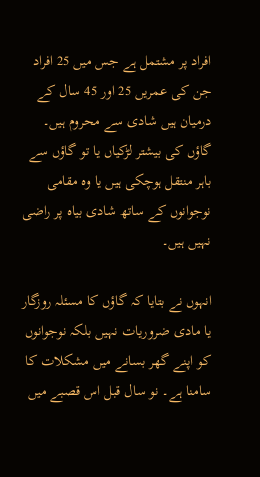افراد پر مشتمل ہے جس میں 25 افراد جن کی عمریں 25 اور 45 سال کے درمیان ہیں شادی سے محروم ہیں۔ گاؤں کی بیشتر لڑکیاں یا تو گاؤں سے باہر منتقل ہوچکی ہیں یا وہ مقامی نوجوانوں کے ساتھ شادی بیاہ پر راضی نہیں ہیں۔

انہوں نے بتایا کہ گاؤں کا مسئلہ روزگار یا مادی ضروریات نہیں بلکہ نوجوانوں کو اپنے گھر بسانے میں مشکلات کا سامنا ہے۔ نو سال قبل اس قصبے میں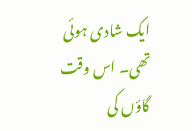ایک شادی ہوئی تھی۔ اس وقت گاؤں کی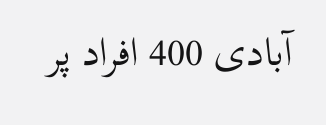آبادی 400 افراد پر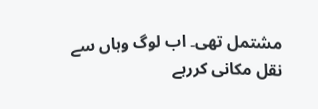مشتمل تھی۔ اب لوگ وہاں سے نقل مکانی کررہے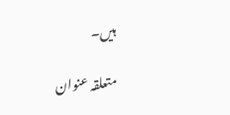ہیں۔

متعلقہ عنوان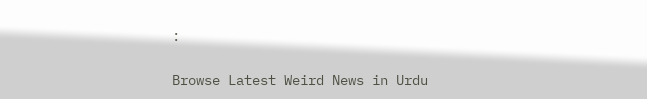:

Browse Latest Weird News in Urdu